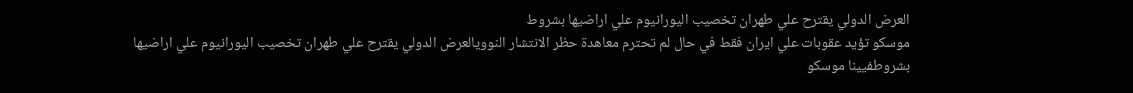العرض الدولي يقترح علي طهران تخصيب اليورانيوم علي اراضيها بشروط
موسكو تؤيد عقوبات علي ايران فقط في حال لم تحترم معاهدة حظر الانتشار النوويالعرض الدولي يقترح علي طهران تخصيب اليورانيوم علي اراضيها بشروطفيينا موسكو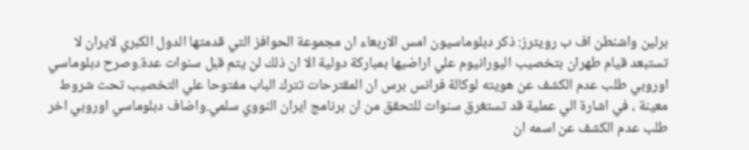برلين واشنطن اف ب رويترز: ذكر دبلوماسيون امس الاربعاء ان مجموعة الحوافز التي قدمتها الدول الكبري لايران لا تستبعد قيام طهران بتخصيب اليورانيوم علي اراضيها بمباركة دولية الا ان ذلك لن يتم قبل سنوات عدة.وصرح دبلوماسي اوروبي طلب عدم الكشف عن هويته لوكالة فرانس برس ان المقترحات تترك الباب مفتوحا علي التخصيب تحت شروط معينة ، في اشارة الي عملية قد تستغرق سنوات للتحقق من ان برنامج ايران النووي سلمي.واضاف دبلوماسي اوروبي اخر طلب عدم الكشف عن اسمه ان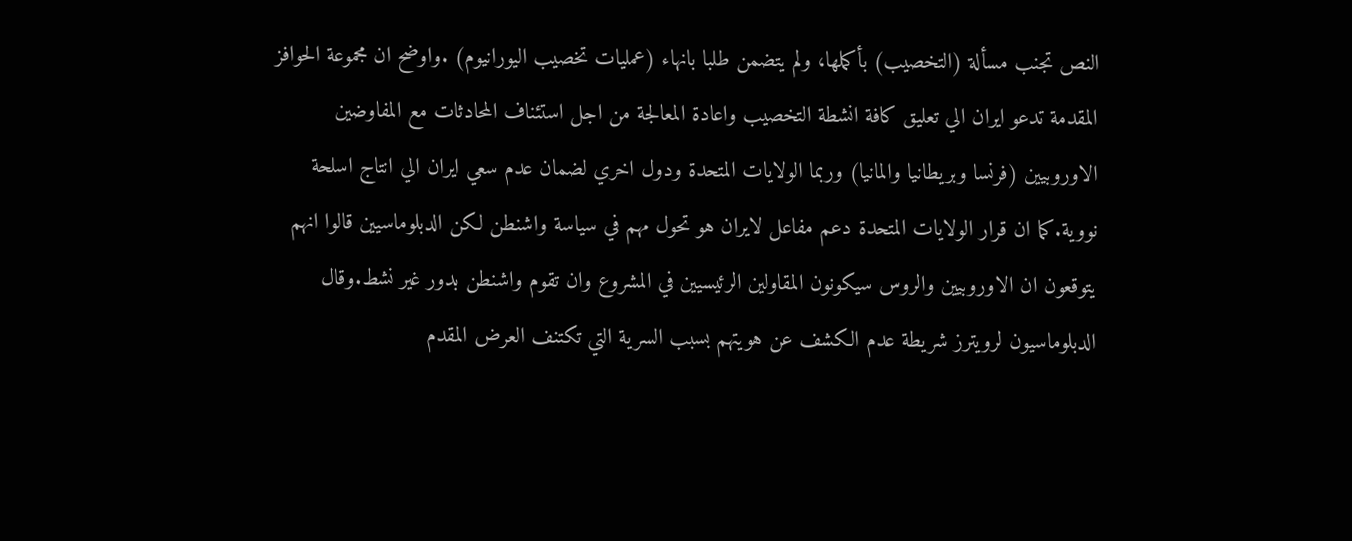النص تجنب مسألة (التخصيب) بأكملها، ولم يتضمن طلبا بانهاء (عمليات تخصيب اليورانيوم) .واوضح ان مجموعة الحوافز المقدمة تدعو ايران الي تعليق كافة انشطة التخصيب واعادة المعالجة من اجل استئناف المحادثات مع المفاوضين الاوروبيين (فرنسا وبريطانيا والمانيا) وربما الولايات المتحدة ودول اخري لضمان عدم سعي ايران الي انتاج اسلحة نووية.كما ان قرار الولايات المتحدة دعم مفاعل لايران هو تحول مهم في سياسة واشنطن لكن الدبلوماسيين قالوا انهم يتوقعون ان الاوروبيين والروس سيكونون المقاولين الرئيسيين في المشروع وان تقوم واشنطن بدور غير نشط.وقال الدبلوماسيون لرويترز شريطة عدم الكشف عن هويتهم بسبب السرية التي تكتنف العرض المقدم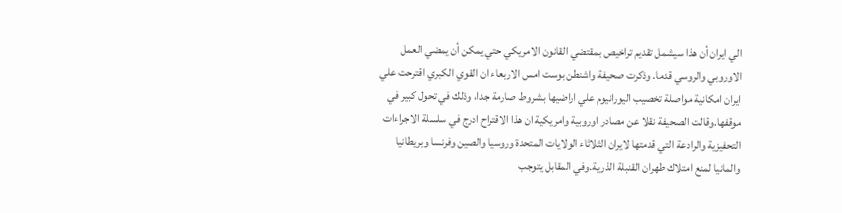الي ايران أن هذا سيشمل تقديم تراخيص بمقتضي القانون الامريكي حتي يمكن أن يمضي العمل الاوروبي والروسي قدما. وذكرت صحيفة واشنطن بوست امس الاربعاء ان القوي الكبري اقترحت علي ايران امكانية مواصلة تخصيب اليورانيوم علي اراضيها بشروط صارمة جدا، وذلك في تحول كبير في موقفها.وقالت الصحيفة نقلا عن مصادر اوروبية وامريكية ان هذا الاقتراح ادرج في سلسلة الاجراءات التحفيزية والرادعة التي قدمتها لايران الثلاثاء الولايات المتحدة وروسيا والصين وفرنسا وبريطانيا والمانيا لمنع امتلاك طهران القنبلة الذرية.وفي المقابل يتوجب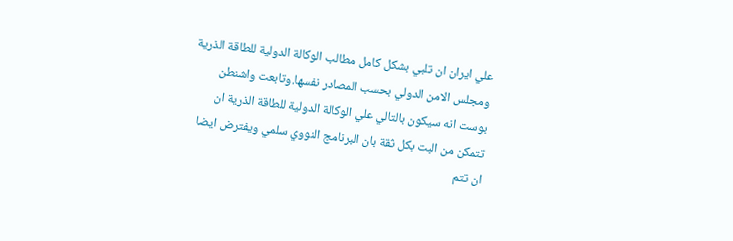علي ايران ان تلبي بشكل كامل مطالب الوكالة الدولية للطاقة الذرية ومجلس الامن الدولي بحسب المصادر نفسها.وتابعت واشنطن بوست انه سيكون بالتالي علي الوكالة الدولية للطاقة الذرية ان تتمكن من البت بكل ثقة بان البرنامج النووي سلمي ويفترض ايضا ان تتم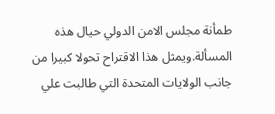طمأنة مجلس الامن الدولي حيال هذه المسألة.ويمثل هذا الاقتراح تحولا كبيرا من جانب الولايات المتحدة التي طالبت علي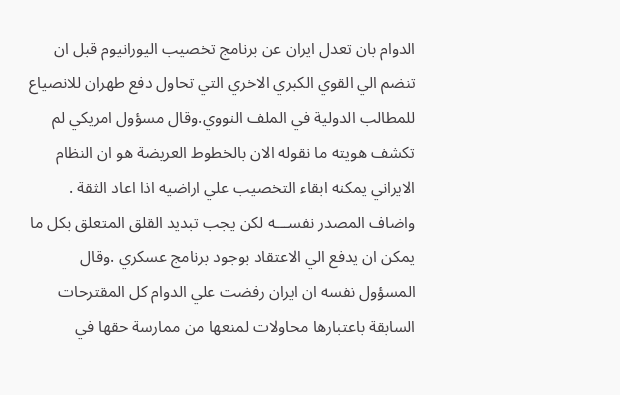الدوام بان تعدل ايران عن برنامج تخصيب اليورانيوم قبل ان تنضم الي القوي الكبري الاخري التي تحاول دفع طهران للانصياع للمطالب الدولية في الملف النووي.وقال مسؤول امريكي لم تكشف هويته ما نقوله الان بالخطوط العريضة هو ان النظام الايراني يمكنه ابقاء التخصيب علي اراضيه اذا اعاد الثقة . واضاف المصدر نفســـه لكن يجب تبديد القلق المتعلق بكل ما يمكن ان يدفع الي الاعتقاد بوجود برنامج عسكري .وقال المسؤول نفسه ان ايران رفضت علي الدوام كل المقترحات السابقة باعتبارها محاولات لمنعها من ممارسة حقها في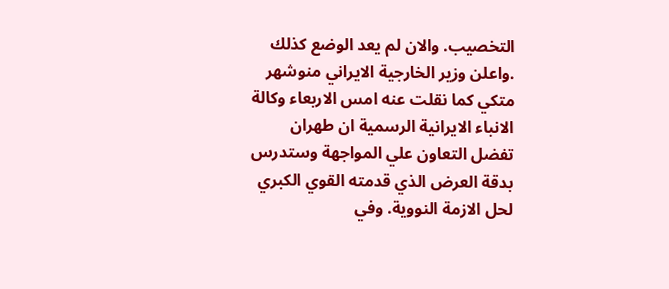التخصيب. والان لم يعد الوضع كذلك .واعلن وزير الخارجية الايراني منوشهر متكي كما نقلت عنه امس الاربعاء وكالة الانباء الايرانية الرسمية ان طهران تفضل التعاون علي المواجهة وستدرس بدقة العرض الذي قدمته القوي الكبري لحل الازمة النووية. وفي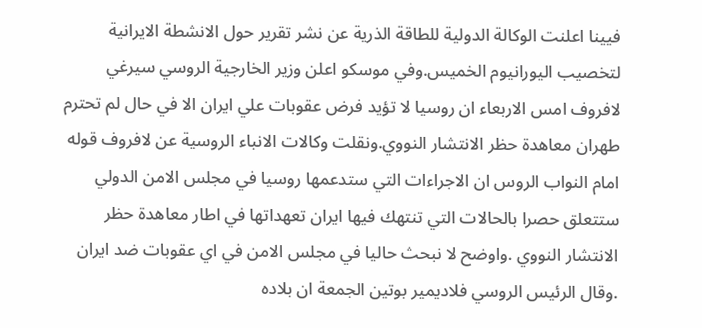فيينا اعلنت الوكالة الدولية للطاقة الذرية عن نشر تقرير حول الانشطة الايرانية لتخصيب اليورانيوم الخميس.وفي موسكو اعلن وزير الخارجية الروسي سيرغي لافروف امس الاربعاء ان روسيا لا تؤيد فرض عقوبات علي ايران الا في حال لم تحترم طهران معاهدة حظر الانتشار النووي.ونقلت وكالات الانباء الروسية عن لافروف قوله امام النواب الروس ان الاجراءات التي ستدعمها روسيا في مجلس الامن الدولي ستتعلق حصرا بالحالات التي تنتهك فيها ايران تعهداتها في اطار معاهدة حظر الانتشار النووي .واوضح لا نبحث حاليا في مجلس الامن في اي عقوبات ضد ايران .وقال الرئيس الروسي فلاديمير بوتين الجمعة ان بلاده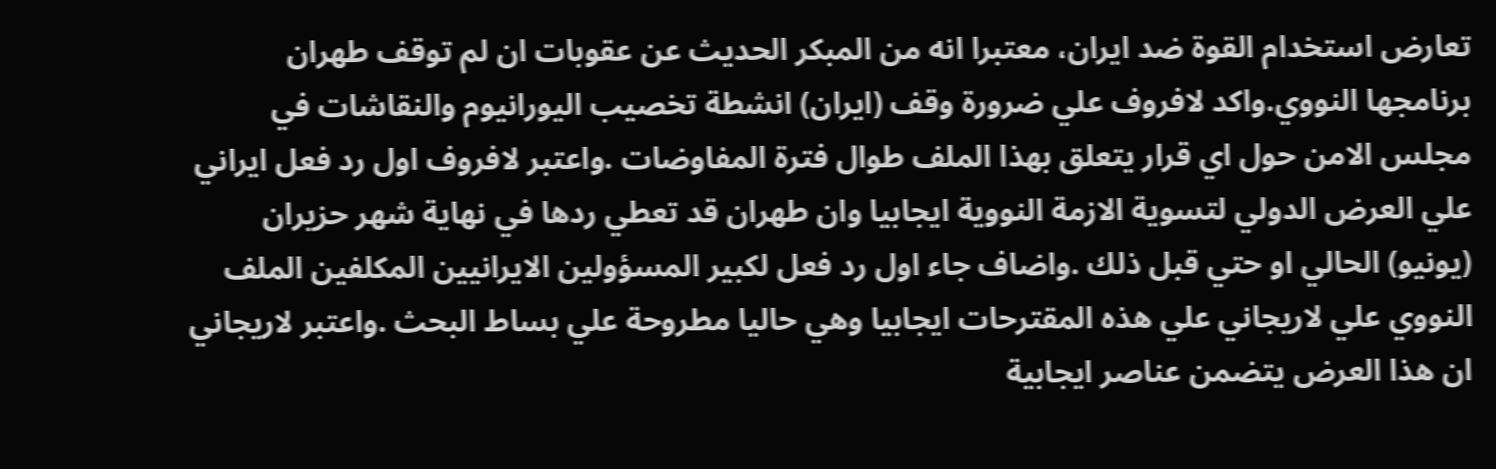تعارض استخدام القوة ضد ايران، معتبرا انه من المبكر الحديث عن عقوبات ان لم توقف طهران برنامجها النووي.واكد لافروف علي ضرورة وقف (ايران) انشطة تخصيب اليورانيوم والنقاشات في مجلس الامن حول اي قرار يتعلق بهذا الملف طوال فترة المفاوضات .واعتبر لافروف اول رد فعل ايراني علي العرض الدولي لتسوية الازمة النووية ايجابيا وان طهران قد تعطي ردها في نهاية شهر حزيران (يونيو) الحالي او حتي قبل ذلك .واضاف جاء اول رد فعل لكبير المسؤولين الايرانيين المكلفين الملف النووي علي لاريجاني علي هذه المقترحات ايجابيا وهي حاليا مطروحة علي بساط البحث .واعتبر لاريجاني ان هذا العرض يتضمن عناصر ايجابية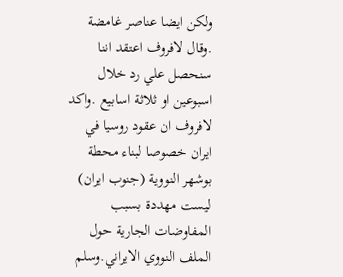ولكن ايضا عناصر غامضة .وقال لافروف اعتقد اننا سنحصل علي رد خلال اسبوعين او ثلاثة اسابيع .واكد لافروف ان عقود روسيا في ايران خصوصا لبناء محطة بوشهر النووية (جنوب ايران) ليست مهددة بسبب المفاوضات الجارية حول الملف النووي الايراني.وسلم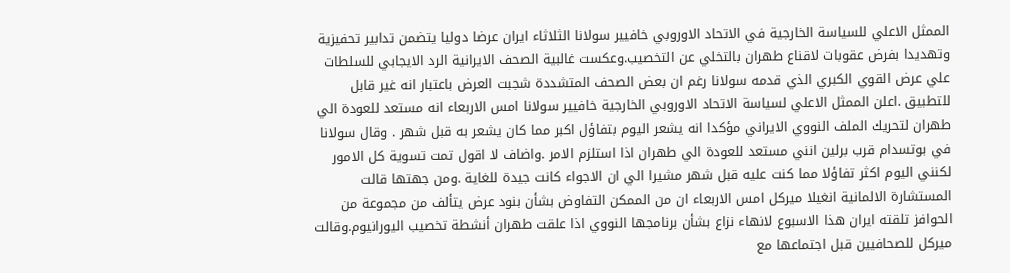الممثل الاعلي للسياسة الخارجية في الاتحاد الاوروبي خافيير سولانا الثلاثاء ايران عرضا دوليا يتضمن تدابير تحفيزية وتهديدا بفرض عقوبات لاقناع طهران بالتخلي عن التخصيب.وعكست غالبية الصحف الايرانية الرد الايجابي للسلطات علي عرض القوي الكبري الذي قدمه سولانا رغم ان بعض الصحف المتشددة شجبت العرض باعتبار انه غير قابل للتطبيق .اعلن الممثل الاعلي لسياسة الاتحاد الاوروبي الخارجية خافيير سولانا امس الاربعاء انه مستعد للعودة الي طهران لتحريك الملف النووي الايراني مؤكدا انه يشعر اليوم بتفاؤل اكبر مما كان يشعر به قبل شهر . وقال سولانا في بوتسدام قرب برلين انني مستعد للعودة الي طهران اذا استلزم الامر .واضاف لا اقول تمت تسوية كل الامور لكنني اليوم اكثر تفاؤلا مما كنت عليه قبل شهر مشيرا الي ان الاجواء كانت جيدة للغاية .ومن جهتها قالت المستشارة الالمانية انغيلا ميركل امس الاربعاء ان من الممكن التفاوض بشأن بنود عرض يتألف من مجموعة من الحوافز تلقته ايران هذا الاسبوع لانهاء نزاع بشأن برنامجها النووي اذا علقت طهران أنشطة تخصيب اليورانيوم.وقالت ميركل للصحافيين قبل اجتماعها مع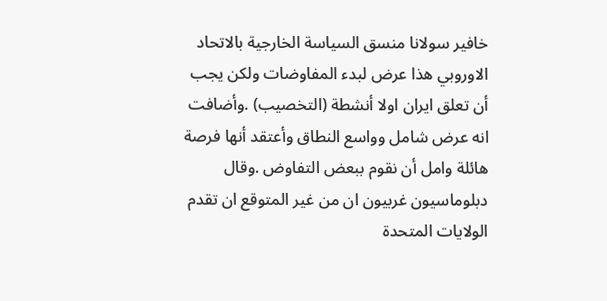خافير سولانا منسق السياسة الخارجية بالاتحاد الاوروبي هذا عرض لبدء المفاوضات ولكن يجب أن تعلق ايران اولا أنشطة (التخصيب) .وأضافت انه عرض شامل وواسع النطاق وأعتقد أنها فرصة هائلة وامل أن نقوم ببعض التفاوض .وقال دبلوماسيون غربيون ان من غير المتوقع ان تقدم الولايات المتحدة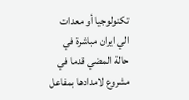تكنولوجيا أو معدات الي ايران مباشرة في حالة المضي قدما في مشروع لامدادها بمفاعل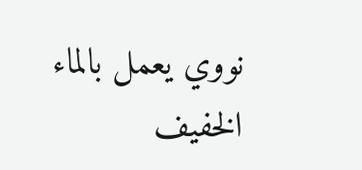نووي يعمل بالماء الخفيف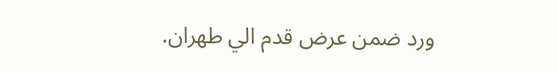ورد ضمن عرض قدم الي طهران.